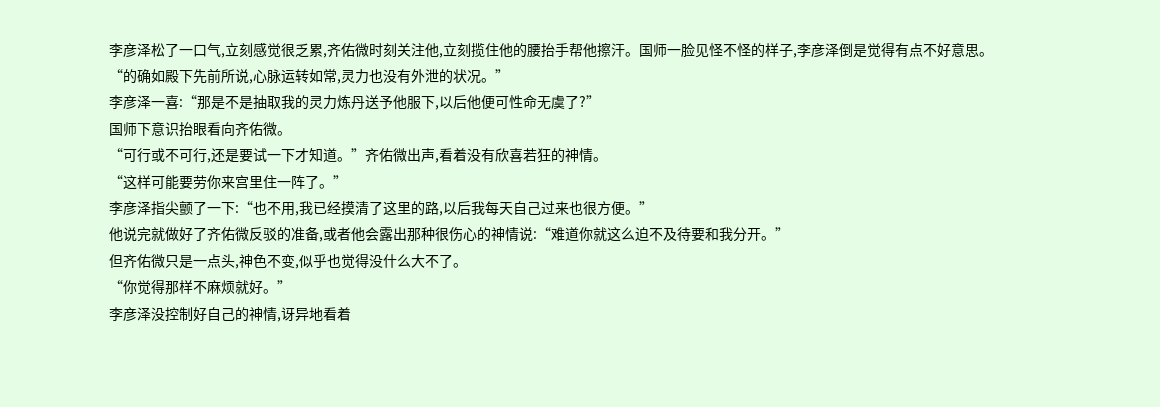李彦泽松了一口气,立刻感觉很乏累,齐佑微时刻关注他,立刻揽住他的腰抬手帮他擦汗。国师一脸见怪不怪的样子,李彦泽倒是觉得有点不好意思。
“的确如殿下先前所说,心脉运转如常,灵力也没有外泄的状况。”
李彦泽一喜:“那是不是抽取我的灵力炼丹送予他服下,以后他便可性命无虞了?”
国师下意识抬眼看向齐佑微。
“可行或不可行,还是要试一下才知道。”齐佑微出声,看着没有欣喜若狂的神情。
“这样可能要劳你来宫里住一阵了。”
李彦泽指尖颤了一下:“也不用,我已经摸清了这里的路,以后我每天自己过来也很方便。”
他说完就做好了齐佑微反驳的准备,或者他会露出那种很伤心的神情说:“难道你就这么迫不及待要和我分开。”
但齐佑微只是一点头,神色不变,似乎也觉得没什么大不了。
“你觉得那样不麻烦就好。”
李彦泽没控制好自己的神情,讶异地看着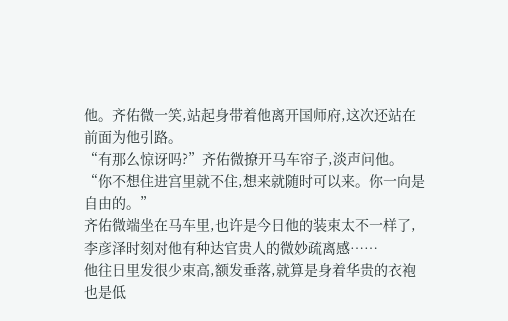他。齐佑微一笑,站起身带着他离开国师府,这次还站在前面为他引路。
“有那么惊讶吗?”齐佑微撩开马车帘子,淡声问他。
“你不想住进宫里就不住,想来就随时可以来。你一向是自由的。”
齐佑微端坐在马车里,也许是今日他的装束太不一样了,李彦泽时刻对他有种达官贵人的微妙疏离感……
他往日里发很少束高,额发垂落,就算是身着华贵的衣袍也是低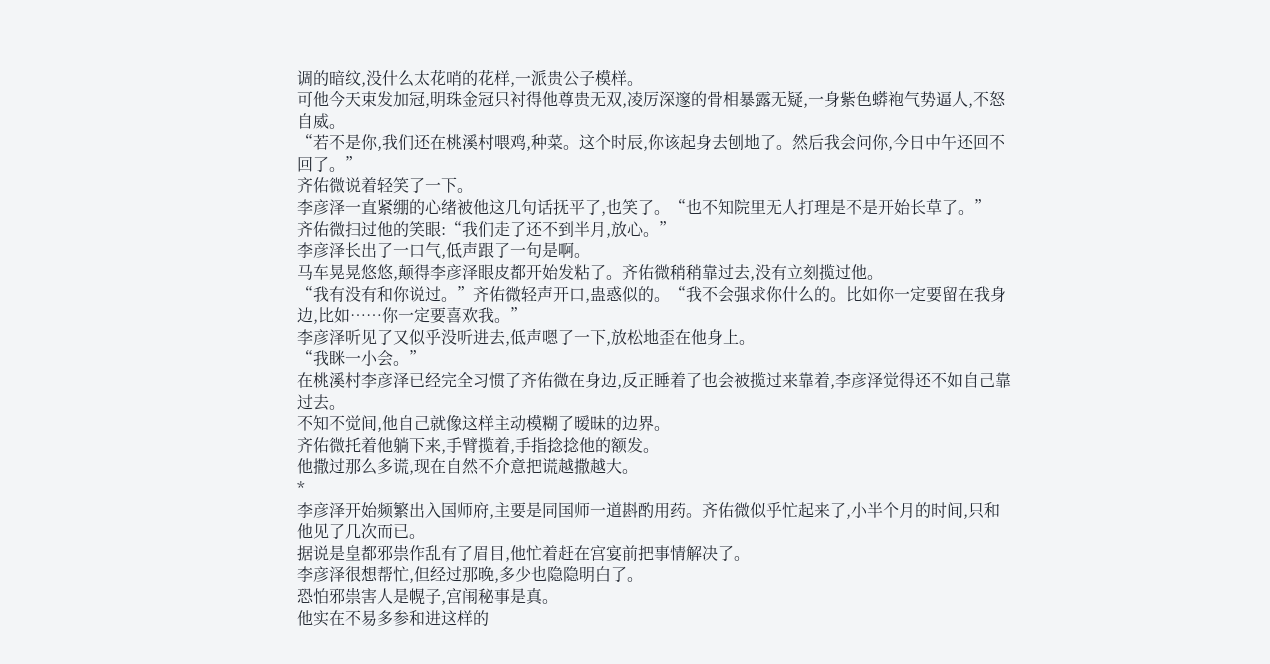调的暗纹,没什么太花哨的花样,一派贵公子模样。
可他今天束发加冠,明珠金冠只衬得他尊贵无双,凌厉深邃的骨相暴露无疑,一身紫色蟒袍气势逼人,不怒自威。
“若不是你,我们还在桃溪村喂鸡,种菜。这个时辰,你该起身去刨地了。然后我会问你,今日中午还回不回了。”
齐佑微说着轻笑了一下。
李彦泽一直紧绷的心绪被他这几句话抚平了,也笑了。“也不知院里无人打理是不是开始长草了。”
齐佑微扫过他的笑眼:“我们走了还不到半月,放心。”
李彦泽长出了一口气,低声跟了一句是啊。
马车晃晃悠悠,颠得李彦泽眼皮都开始发粘了。齐佑微稍稍靠过去,没有立刻揽过他。
“我有没有和你说过。”齐佑微轻声开口,蛊惑似的。“我不会强求你什么的。比如你一定要留在我身边,比如……你一定要喜欢我。”
李彦泽听见了又似乎没听进去,低声嗯了一下,放松地歪在他身上。
“我眯一小会。”
在桃溪村李彦泽已经完全习惯了齐佑微在身边,反正睡着了也会被揽过来靠着,李彦泽觉得还不如自己靠过去。
不知不觉间,他自己就像这样主动模糊了暧昧的边界。
齐佑微托着他躺下来,手臂揽着,手指捻捻他的额发。
他撒过那么多谎,现在自然不介意把谎越撒越大。
*
李彦泽开始频繁出入国师府,主要是同国师一道斟酌用药。齐佑微似乎忙起来了,小半个月的时间,只和他见了几次而已。
据说是皇都邪祟作乱有了眉目,他忙着赶在宫宴前把事情解决了。
李彦泽很想帮忙,但经过那晚,多少也隐隐明白了。
恐怕邪祟害人是幌子,宫闱秘事是真。
他实在不易多参和进这样的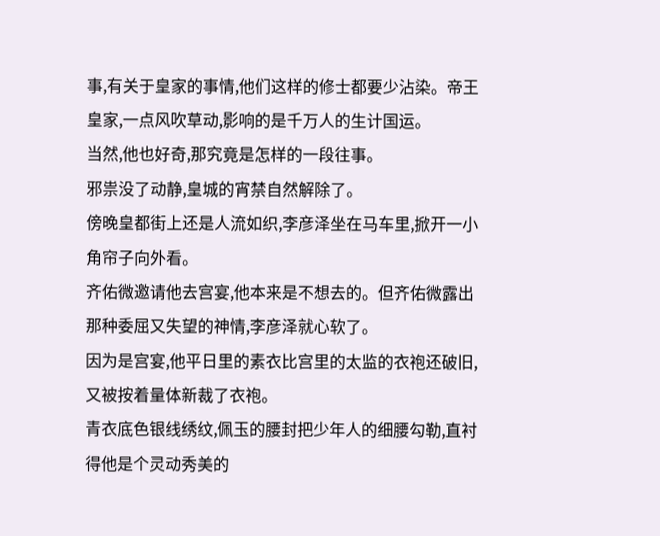事,有关于皇家的事情,他们这样的修士都要少沾染。帝王皇家,一点风吹草动,影响的是千万人的生计国运。
当然,他也好奇,那究竟是怎样的一段往事。
邪祟没了动静,皇城的宵禁自然解除了。
傍晚皇都街上还是人流如织,李彦泽坐在马车里,掀开一小角帘子向外看。
齐佑微邀请他去宫宴,他本来是不想去的。但齐佑微露出那种委屈又失望的神情,李彦泽就心软了。
因为是宫宴,他平日里的素衣比宫里的太监的衣袍还破旧,又被按着量体新裁了衣袍。
青衣底色银线绣纹,佩玉的腰封把少年人的细腰勾勒,直衬得他是个灵动秀美的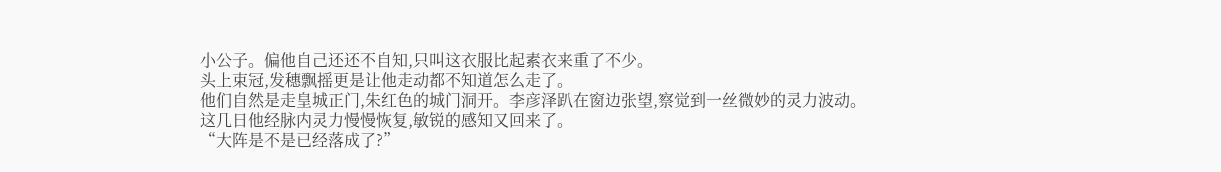小公子。偏他自己还还不自知,只叫这衣服比起素衣来重了不少。
头上束冠,发穗飘摇更是让他走动都不知道怎么走了。
他们自然是走皇城正门,朱红色的城门洞开。李彦泽趴在窗边张望,察觉到一丝微妙的灵力波动。
这几日他经脉内灵力慢慢恢复,敏锐的感知又回来了。
“大阵是不是已经落成了?”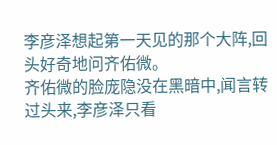李彦泽想起第一天见的那个大阵,回头好奇地问齐佑微。
齐佑微的脸庞隐没在黑暗中,闻言转过头来,李彦泽只看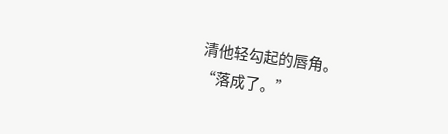清他轻勾起的唇角。
“落成了。”